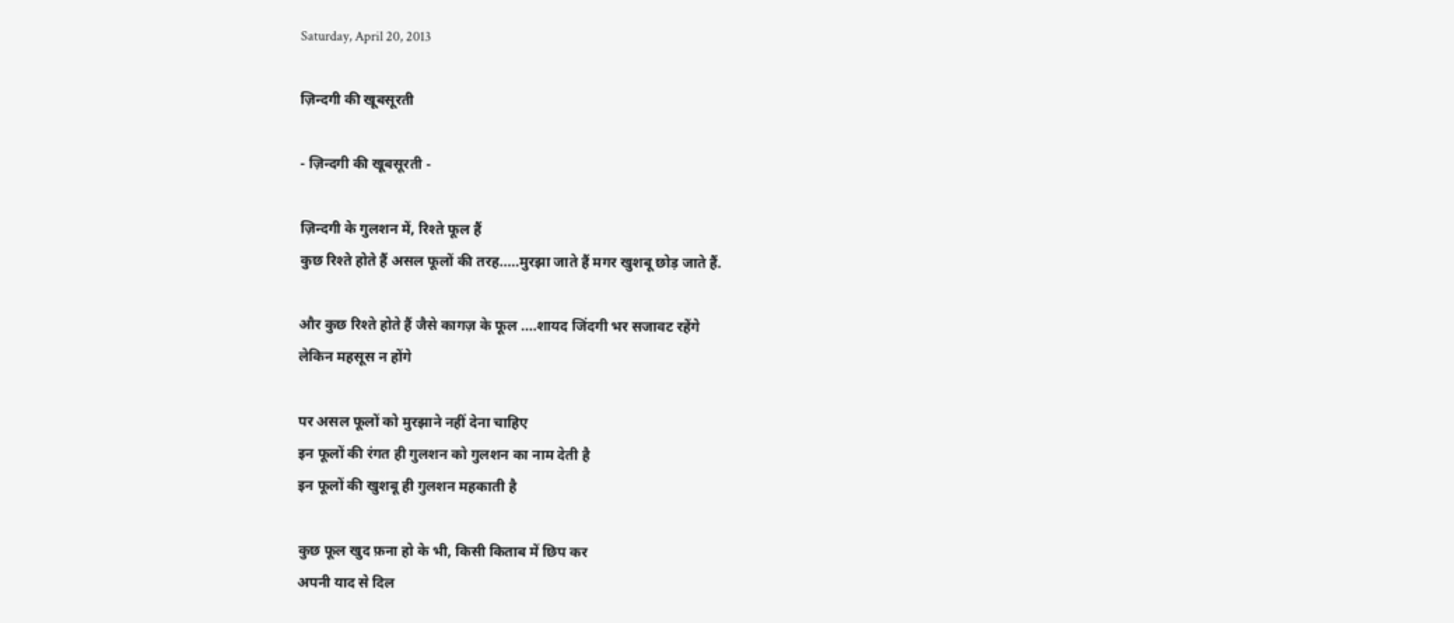Saturday, April 20, 2013

ज़िन्दगी की खूबसूरती

- ज़िन्दगी की खूबसूरती -

ज़िन्दगी के गुलशन में, रिश्ते फूल हैं
कुछ रिश्ते होते हैं असल फूलों की तरह.....मुरझा जाते हैं मगर खुशबू छोड़ जाते हैं.

और कुछ रिश्ते होते हैं जैसे कागज़ के फूल ....शायद जिंदगी भर सजावट रहेंगे
लेकिन महसूस न होंगे

पर असल फूलों को मुरझाने नहीं देना चाहिए
इन फूलों की रंगत ही गुलशन को गुलशन का नाम देती है
इन फूलों की खुशबू ही गुलशन महकाती है

कुछ फूल खुद फ़ना हो के भी, किसी किताब में छिप कर
अपनी याद से दिल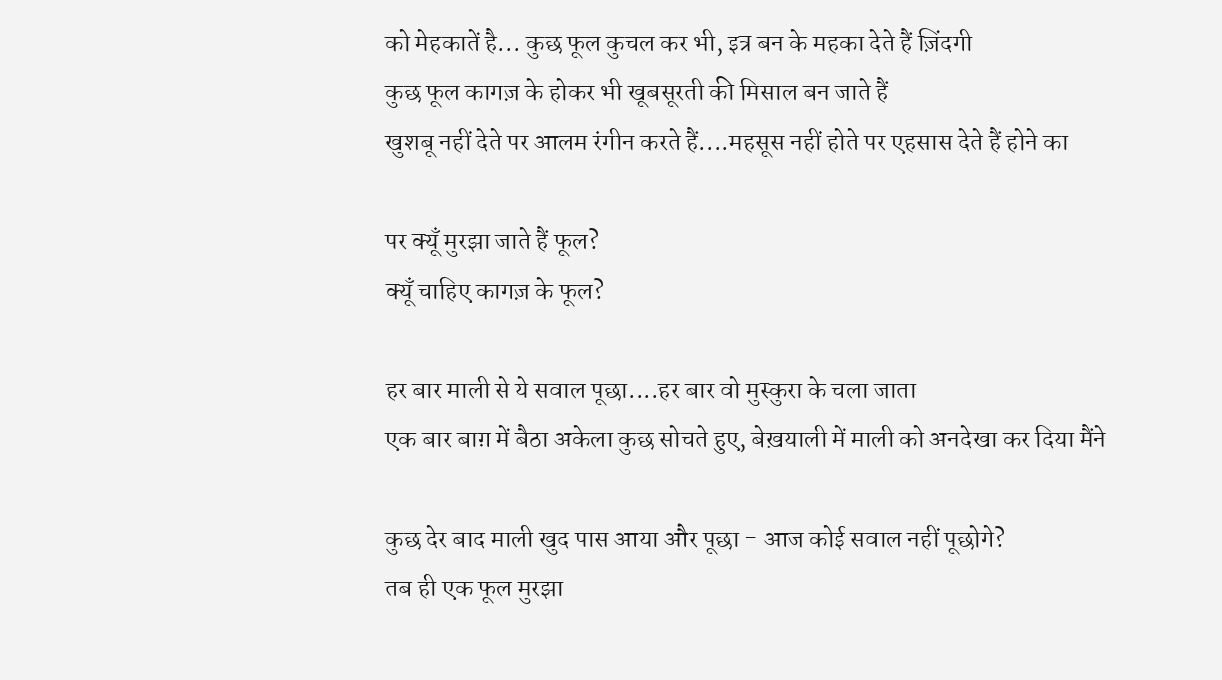को मेहकातें है... कुछ फूल कुचल कर भी, इत्र बन के महका देते हैं ज़िंदगी
कुछ फूल कागज़ के होकर भी खूबसूरती की मिसाल बन जाते हैं
खुशबू नहीं देते पर आलम रंगीन करते हैं....महसूस नहीं होते पर एहसास देते हैं होने का

पर क्यूँ मुरझा जाते हैं फूल?
क्यूँ चाहिए कागज़ के फूल?

हर बार माली से ये सवाल पूछा....हर बार वो मुस्कुरा के चला जाता
एक बार बाग़ में बैठा अकेला कुछ सोचते हुए, बेख़याली में माली को अनदेखा कर दिया मैंने

कुछ देर बाद माली खुद पास आया और पूछा - आज कोई सवाल नहीं पूछोगे?
तब ही एक फूल मुरझा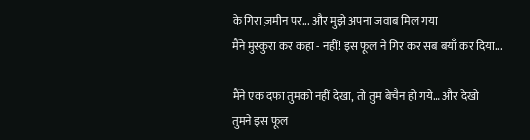के गिरा ज़मीन पर... और मुझे अपना जवाब मिल गया
मैंने मुस्कुरा कर कहा - नहीं! इस फूल ने गिर कर सब बयाँ कर दिया...

मैंने एक दफा तुमको नहीं देखा, तो तुम बेचैन हो गये… और देखो
तुमने इस फूल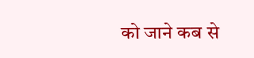को जाने कब से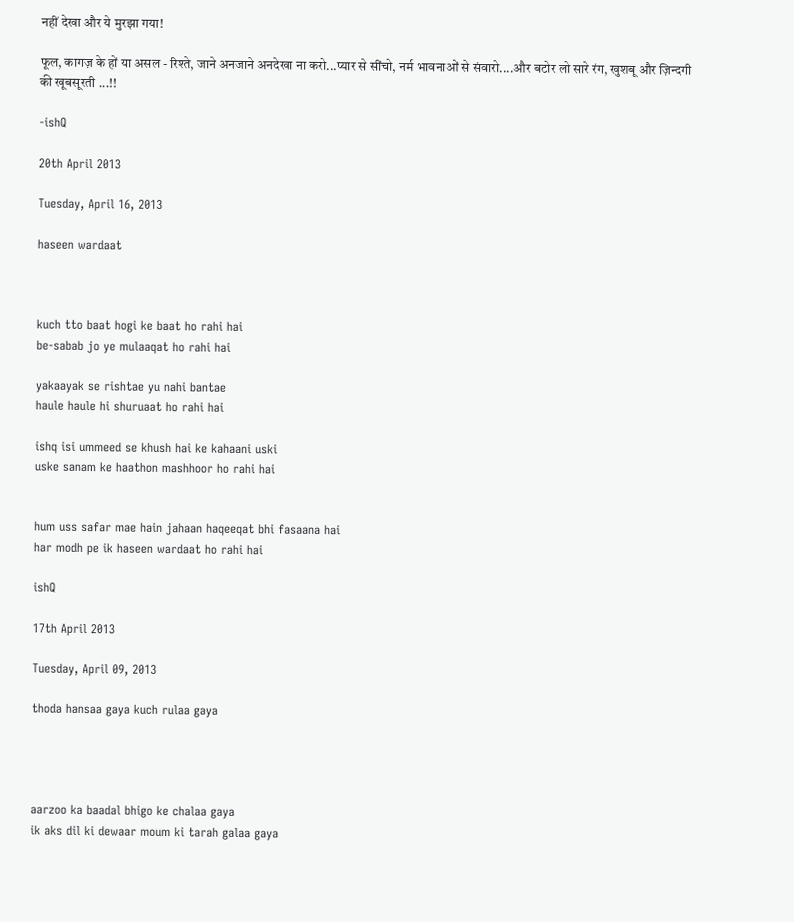नहीं देखा और ये मुरझा गया!

फूल, कागज़ के हों या असल - रिश्ते, जाने अनजाने अनदेखा ना करो...प्यार से सींचो, नर्म भावनाओं से संवारो....और बटोर लो सारे रंग, खुशबू और ज़िन्दगी की खूबसूरती ...!!

-ishQ

20th April 2013

Tuesday, April 16, 2013

haseen wardaat



kuch tto baat hogi ke baat ho rahi hai
be-sabab jo ye mulaaqat ho rahi hai

yakaayak se rishtae yu nahi bantae
haule haule hi shuruaat ho rahi hai

ishq isi ummeed se khush hai ke kahaani uski
uske sanam ke haathon mashhoor ho rahi hai


hum uss safar mae hain jahaan haqeeqat bhi fasaana hai
har modh pe ik haseen wardaat ho rahi hai

ishQ

17th April 2013

Tuesday, April 09, 2013

thoda hansaa gaya kuch rulaa gaya




aarzoo ka baadal bhigo ke chalaa gaya
ik aks dil ki dewaar moum ki tarah galaa gaya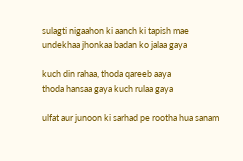sulagti nigaahon ki aanch ki tapish mae
undekhaa jhonkaa badan ko jalaa gaya

kuch din rahaa, thoda qareeb aaya
thoda hansaa gaya kuch rulaa gaya

ulfat aur junoon ki sarhad pe rootha hua sanam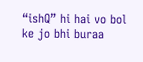“ishQ” hi hai vo bol ke jo bhi buraa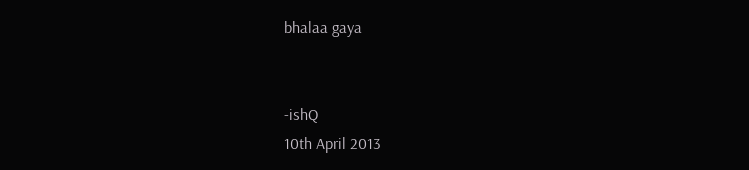bhalaa gaya


-ishQ
10th April 2013